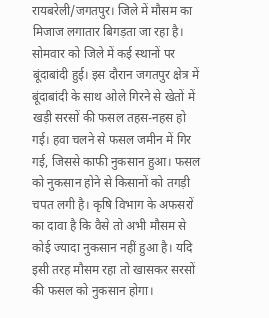रायबरेली/जगतपुर। जिले में मौसम का मिजाज लगातार बिगड़ता जा रहा है। सोमवार को जिले में कई स्थानों पर बूंदाबांदी हुई। इस दौरान जगतपुर क्षेत्र में बूंदाबांदी के साथ ओले गिरने से खेतों में खड़ी सरसों की फसल तहस-नहस हो गई। हवा चलने से फसल जमीन में गिर गई, जिससे काफी नुकसान हुआ। फसल को नुकसान होने से किसानों को तगड़ी चपत लगी है। कृषि विभाग के अफसरों का दावा है कि वैसे तो अभी मौसम से कोई ज्यादा नुकसान नहीं हुआ है। यदि इसी तरह मौसम रहा तो खासकर सरसों की फसल को नुकसान होगा।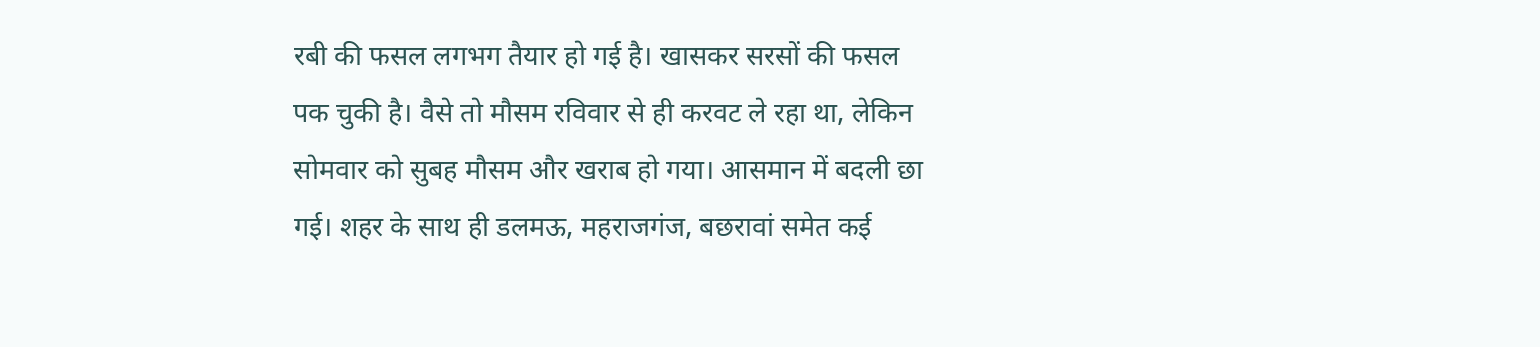रबी की फसल लगभग तैयार हो गई है। खासकर सरसों की फसल पक चुकी है। वैसे तो मौसम रविवार से ही करवट ले रहा था, लेकिन सोमवार को सुबह मौसम और खराब हो गया। आसमान में बदली छा गई। शहर के साथ ही डलमऊ, महराजगंज, बछरावां समेत कई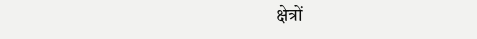क्षेत्रों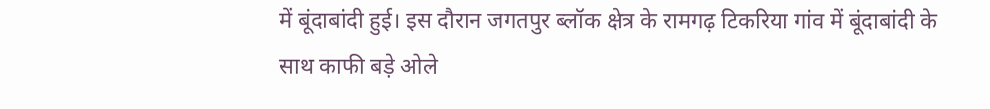में बूंदाबांदी हुई। इस दौरान जगतपुर ब्लॉक क्षेत्र के रामगढ़ टिकरिया गांव में बूंदाबांदी के साथ काफी बड़े ओले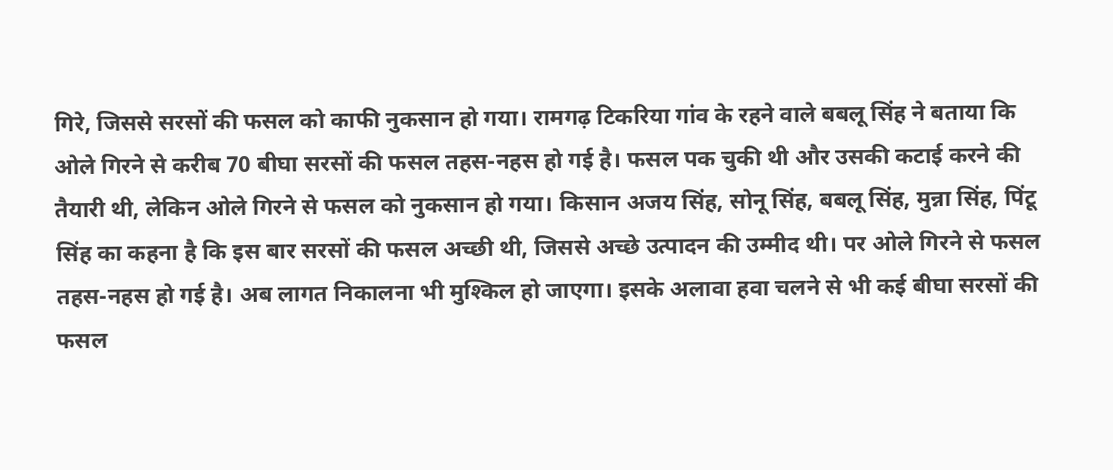गिरे, जिससे सरसों की फसल को काफी नुकसान हो गया। रामगढ़ टिकरिया गांव के रहने वाले बबलू सिंह ने बताया कि ओले गिरने से करीब 70 बीघा सरसों की फसल तहस-नहस हो गई है। फसल पक चुकी थी और उसकी कटाई करने की तैयारी थी, लेकिन ओले गिरने से फसल को नुकसान हो गया। किसान अजय सिंह, सोनू सिंह, बबलू सिंह, मुन्ना सिंह, पिंटू सिंह का कहना है कि इस बार सरसों की फसल अच्छी थी, जिससे अच्छे उत्पादन की उम्मीद थी। पर ओले गिरने से फसल तहस-नहस हो गई है। अब लागत निकालना भी मुश्किल हो जाएगा। इसके अलावा हवा चलने से भी कई बीघा सरसों की फसल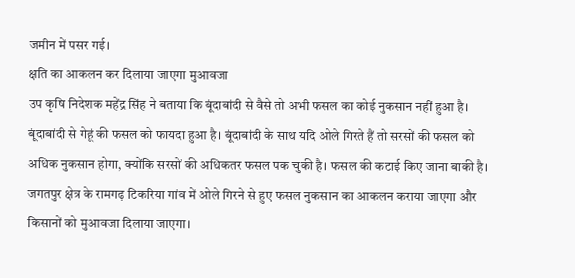जमीन में पसर गई।
क्षति का आकलन कर दिलाया जाएगा मुआवजा
उप कृषि निदेशक महेंद्र सिंह ने बताया कि बूंदाबांदी से वैसे तो अभी फसल का कोई नुकसान नहीं हुआ है। बूंदाबांदी से गेहूं की फसल को फायदा हुआ है। बूंदाबांदी के साथ यदि ओले गिरते हैं तो सरसों की फसल को अधिक नुकसान होगा, क्योंकि सरसों की अधिकतर फसल पक चुकी है। फसल की कटाई किए जाना बाकी है। जगतपुर क्षेत्र के रामगढ़ टिकरिया गांव में ओले गिरने से हुए फसल नुकसान का आकलन कराया जाएगा और किसानों को मुआवजा दिलाया जाएगा।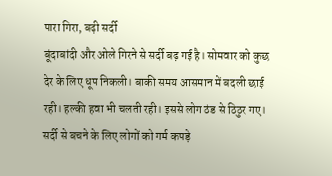पारा गिरा, बढ़ी सर्दी
बूंदाबांदी और ओले गिरने से सर्दी बढ़ गई है। सोमवार को कुछ देर के लिए धूप निकली। बाकी समय आसमान में बदली छाई रही। हल्की हवा भी चलती रही। इससे लोग ठंड से ठिठुर गए। सर्दी से बचने के लिए लोगों को गर्म कपड़े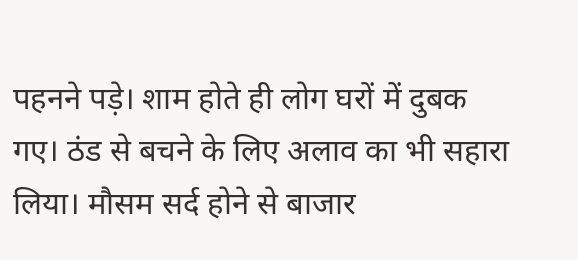पहनने पड़े। शाम होते ही लोग घरों में दुबक गए। ठंड से बचने के लिए अलाव का भी सहारा लिया। मौसम सर्द होने से बाजार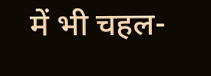में भी चहल-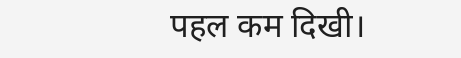पहल कम दिखी।